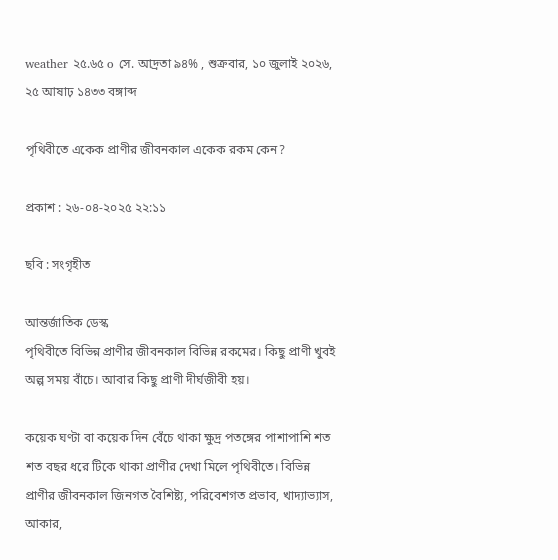weather ২৫.৬৫ o সে. আদ্রতা ৯৪% , শুক্রবার, ১০ জুলাই ২০২৬, ২৫ আষাঢ় ১৪৩৩ বঙ্গাব্দ

পৃথিবীতে একেক প্রাণীর জীবনকাল একেক রকম কেন?

প্রকাশ : ২৬-০৪-২০২৫ ২২:১১

ছবি : সংগৃহীত

আন্তর্জাতিক ডেস্ক
পৃথিবীতে বিভিন্ন প্রাণীর জীবনকাল বিভিন্ন রকমের। কিছু প্রাণী খুবই অল্প সময় বাঁচে। আবার কিছু প্রাণী দীর্ঘজীবী হয়।

কয়েক ঘণ্টা বা কয়েক দিন বেঁচে থাকা ক্ষুদ্র পতঙ্গের পাশাপাশি শত শত বছর ধরে টিকে থাকা প্রাণীর দেখা মিলে পৃথিবীতে। বিভিন্ন প্রাণীর জীবনকাল জিনগত বৈশিষ্ট্য, পরিবেশগত প্রভাব, খাদ্যাভ্যাস, আকার,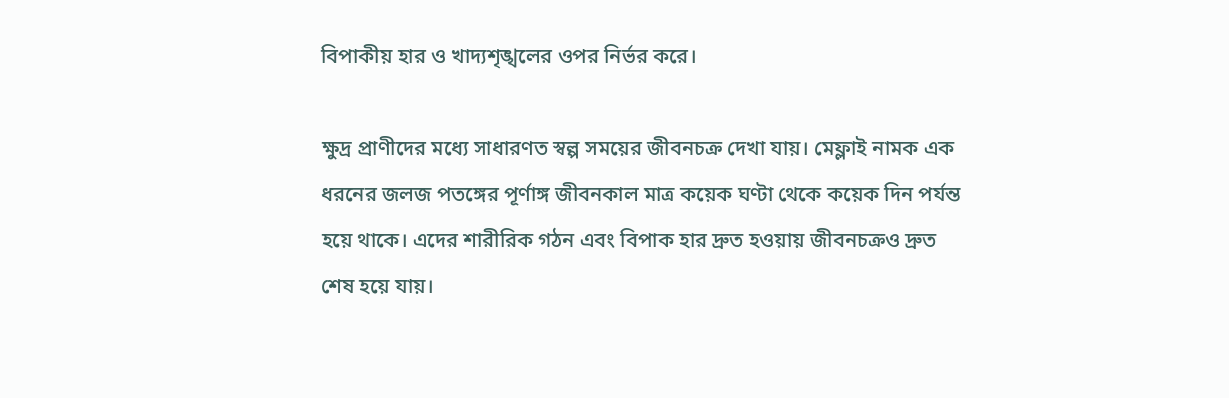বিপাকীয় হার ও খাদ্যশৃঙ্খলের ওপর নির্ভর করে।

ক্ষুদ্র প্রাণীদের মধ্যে সাধারণত স্বল্প সময়ের জীবনচক্র দেখা যায়। মেফ্লাই নামক এক ধরনের জলজ পতঙ্গের পূর্ণাঙ্গ জীবনকাল মাত্র কয়েক ঘণ্টা থেকে কয়েক দিন পর্যন্ত হয়ে থাকে। এদের শারীরিক গঠন এবং বিপাক হার দ্রুত হওয়ায় জীবনচক্রও দ্রুত শেষ হয়ে যায়।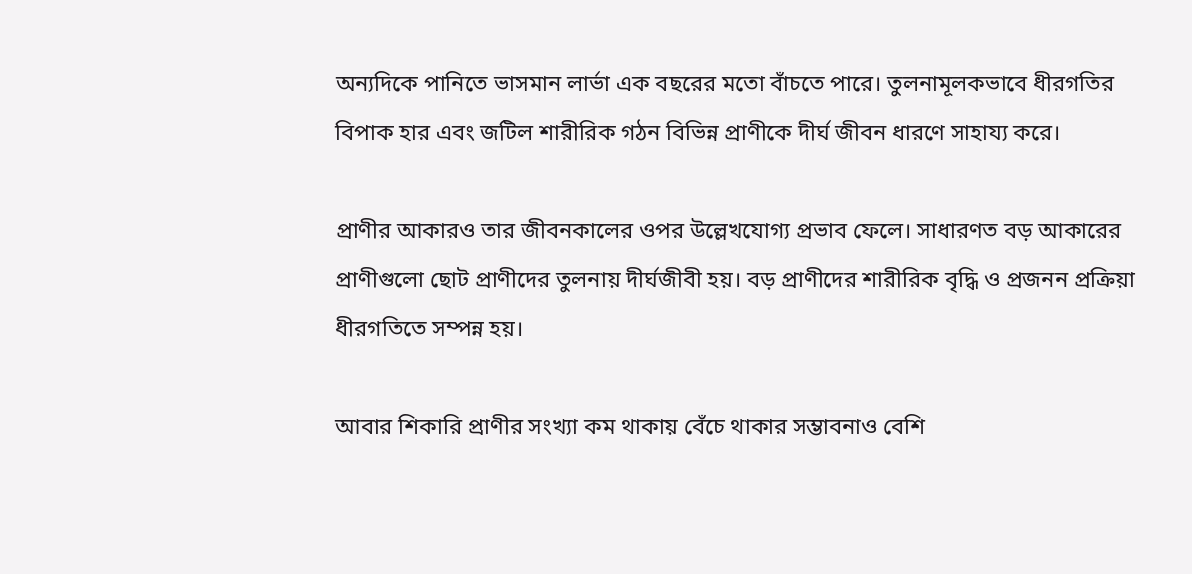অন্যদিকে পানিতে ভাসমান লার্ভা এক বছরের মতো বাঁচতে পারে। তুলনামূলকভাবে ধীরগতির বিপাক হার এবং জটিল শারীরিক গঠন বিভিন্ন প্রাণীকে দীর্ঘ জীবন ধারণে সাহায্য করে।

প্রাণীর আকারও তার জীবনকালের ওপর উল্লেখযোগ্য প্রভাব ফেলে। সাধারণত বড় আকারের প্রাণীগুলো ছোট প্রাণীদের তুলনায় দীর্ঘজীবী হয়। বড় প্রাণীদের শারীরিক বৃদ্ধি ও প্রজনন প্রক্রিয়া ধীরগতিতে সম্পন্ন হয়।

আবার শিকারি প্রাণীর সংখ্যা কম থাকায় বেঁচে থাকার সম্ভাবনাও বেশি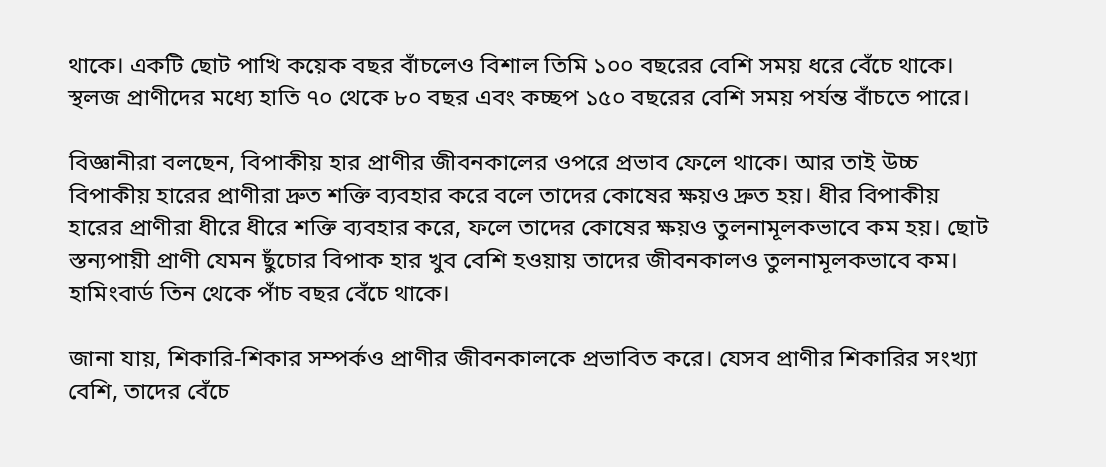থাকে। একটি ছোট পাখি কয়েক বছর বাঁচলেও বিশাল তিমি ১০০ বছরের বেশি সময় ধরে বেঁচে থাকে। স্থলজ প্রাণীদের মধ্যে হাতি ৭০ থেকে ৮০ বছর এবং কচ্ছপ ১৫০ বছরের বেশি সময় পর্যন্ত বাঁচতে পারে।

বিজ্ঞানীরা বলছেন, বিপাকীয় হার প্রাণীর জীবনকালের ওপরে প্রভাব ফেলে থাকে। আর তাই উচ্চ বিপাকীয় হারের প্রাণীরা দ্রুত শক্তি ব্যবহার করে বলে তাদের কোষের ক্ষয়ও দ্রুত হয়। ধীর বিপাকীয় হারের প্রাণীরা ধীরে ধীরে শক্তি ব্যবহার করে, ফলে তাদের কোষের ক্ষয়ও তুলনামূলকভাবে কম হয়। ছোট স্তন্যপায়ী প্রাণী যেমন ছুঁচোর বিপাক হার খুব বেশি হওয়ায় তাদের জীবনকালও তুলনামূলকভাবে কম। হামিংবার্ড তিন থেকে পাঁচ বছর বেঁচে থাকে।

জানা যায়, শিকারি-শিকার সম্পর্কও প্রাণীর জীবনকালকে প্রভাবিত করে। যেসব প্রাণীর শিকারির সংখ্যা বেশি, তাদের বেঁচে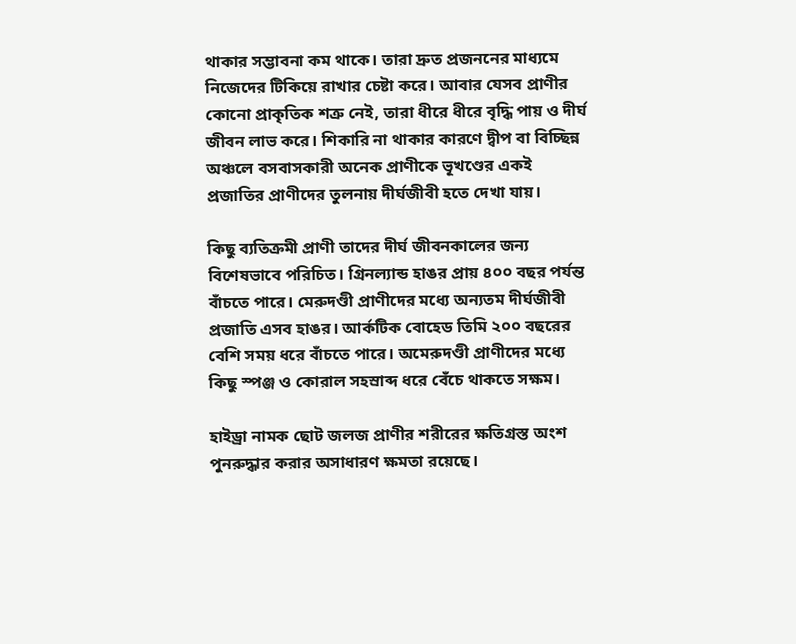থাকার সম্ভাবনা কম থাকে। তারা দ্রুত প্রজননের মাধ্যমে নিজেদের টিকিয়ে রাখার চেষ্টা করে। আবার যেসব প্রাণীর কোনো প্রাকৃতিক শত্রু নেই, তারা ধীরে ধীরে বৃদ্ধি পায় ও দীর্ঘ জীবন লাভ করে। শিকারি না থাকার কারণে দ্বীপ বা বিচ্ছিন্ন অঞ্চলে বসবাসকারী অনেক প্রাণীকে ভূখণ্ডের একই প্রজাতির প্রাণীদের তুলনায় দীর্ঘজীবী হতে দেখা যায়।

কিছু ব্যতিক্রমী প্রাণী তাদের দীর্ঘ জীবনকালের জন্য বিশেষভাবে পরিচিত। গ্রিনল্যান্ড হাঙর প্রায় ৪০০ বছর পর্যন্ত বাঁচতে পারে। মেরুদণ্ডী প্রাণীদের মধ্যে অন্যতম দীর্ঘজীবী প্রজাতি এসব হাঙর। আর্কটিক বোহেড তিমি ২০০ বছরের বেশি সময় ধরে বাঁচতে পারে। অমেরুদণ্ডী প্রাণীদের মধ্যে কিছু স্পঞ্জ ও কোরাল সহস্রাব্দ ধরে বেঁচে থাকতে সক্ষম।

হাইড্রা নামক ছোট জলজ প্রাণীর শরীরের ক্ষতিগ্রস্ত অংশ পুনরুদ্ধার করার অসাধারণ ক্ষমতা রয়েছে।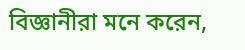বিজ্ঞানীরা মনে করেন,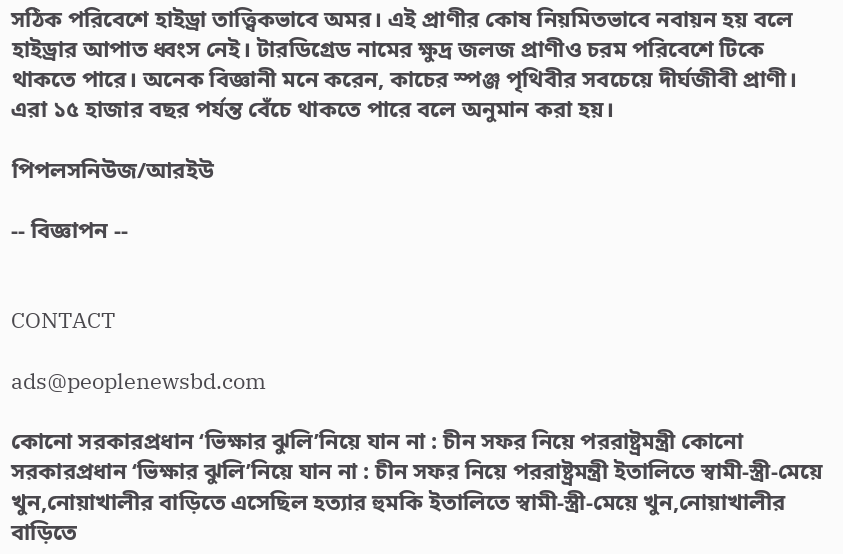সঠিক পরিবেশে হাইড্রা তাত্ত্বিকভাবে অমর। এই প্রাণীর কোষ নিয়মিতভাবে নবায়ন হয় বলে হাইড্রার আপাত ধ্বংস নেই। টারডিগ্রেড নামের ক্ষুদ্র জলজ প্রাণীও চরম পরিবেশে টিকে থাকতে পারে। অনেক বিজ্ঞানী মনে করেন, কাচের স্পঞ্জ পৃথিবীর সবচেয়ে দীর্ঘজীবী প্রাণী। এরা ১৫ হাজার বছর পর্যন্ত বেঁচে থাকতে পারে বলে অনুমান করা হয়।

পিপলসনিউজ/আরইউ

-- বিজ্ঞাপন --


CONTACT

ads@peoplenewsbd.com

কোনো সরকারপ্রধান ‘ভিক্ষার ঝুলি’নিয়ে যান না : চীন সফর নিয়ে পররাষ্ট্রমন্ত্রী কোনো সরকারপ্রধান ‘ভিক্ষার ঝুলি’নিয়ে যান না : চীন সফর নিয়ে পররাষ্ট্রমন্ত্রী ইতালিতে স্বামী-স্ত্রী-মেয়ে খুন,নোয়াখালীর বাড়িতে এসেছিল হত্যার হুমকি ইতালিতে স্বামী-স্ত্রী-মেয়ে খুন,নোয়াখালীর বাড়িতে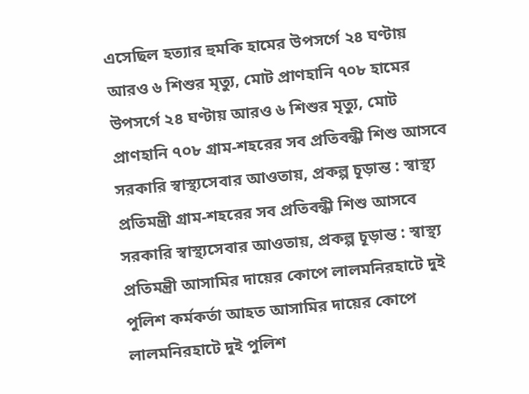এসেছিল হত্যার হুমকি হামের উপসর্গে ২৪ ঘণ্টায় আরও ৬ শিশুর মৃত্যু, মোট প্রাণহানি ৭০৮ হামের উপসর্গে ২৪ ঘণ্টায় আরও ৬ শিশুর মৃত্যু, মোট প্রাণহানি ৭০৮ গ্রাম-শহরের সব প্রতিবন্ধী শিশু আসবে সরকারি স্বাস্থ্যসেবার আওতায়, প্রকল্প চূড়ান্ত : স্বাস্থ্য প্রতিমন্ত্রী গ্রাম-শহরের সব প্রতিবন্ধী শিশু আসবে সরকারি স্বাস্থ্যসেবার আওতায়, প্রকল্প চূড়ান্ত : স্বাস্থ্য প্রতিমন্ত্রী আসামির দায়ের কোপে লালমনিরহাটে দুই পুলিশ কর্মকর্তা আহত আসামির দায়ের কোপে লালমনিরহাটে দুই পুলিশ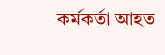কর্মকর্তা আহত